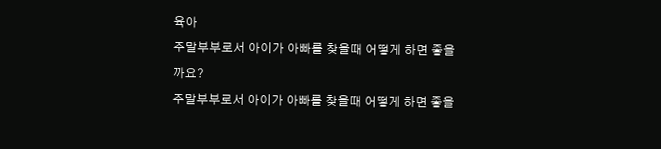육아
주말부부로서 아이가 아빠를 찾을때 어떻게 하면 좋을까요?
주말부부로서 아이가 아빠를 찾을때 어떻게 하면 좋을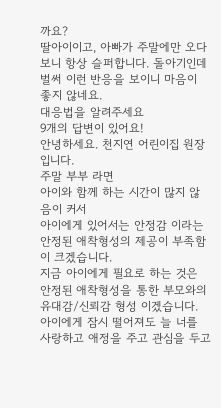까요?
딸아이이고, 아빠가 주말에만 오다보니 항상 슬퍼합니다. 돌아기인데 벌써 이런 반응을 보이니 마음이 좋지 않네요.
대응법을 알려주세요
9개의 답변이 있어요!
안녕하세요. 천지연 어린이집 원장입니다.
주말 부부 라면
아이와 함께 하는 시간이 많지 않음이 커서
아이에게 있어서는 안정감 이라는 안정된 애착형성의 제공이 부족함이 크겠습니다.
지금 아이에게 필요로 하는 것은 안정된 애착형성을 통한 부모와의 유대감/신뢰감 형성 이겠습니다.
아이에게 잠시 떨어져도 늘 너를 사랑하고 애정을 주고 관심을 두고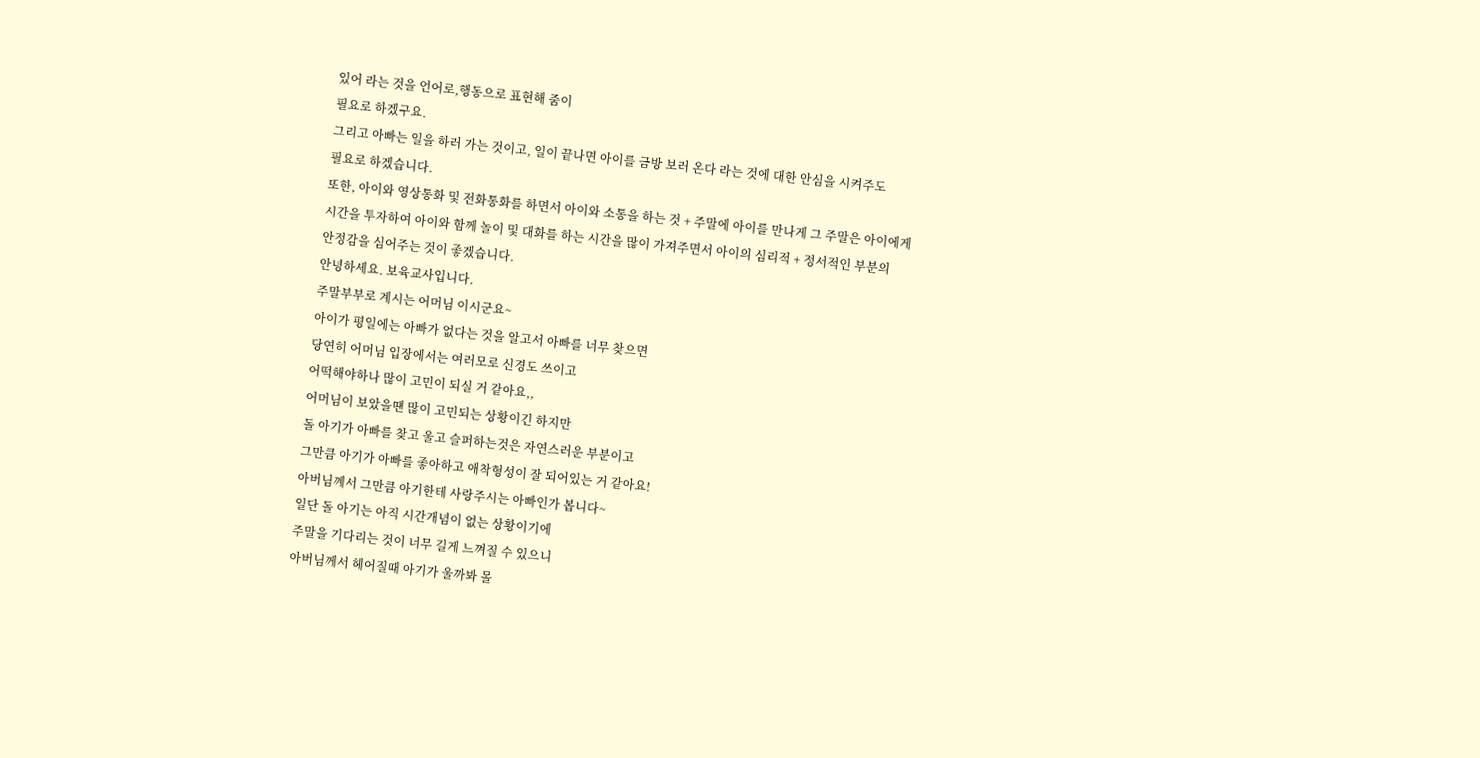있어 라는 것을 언어로,행동으로 표현해 줌이
필요로 하겠구요.
그리고 아빠는 일을 하러 가는 것이고, 일이 끝나면 아이를 금방 보러 온다 라는 것에 대한 안심을 시켜주도
필요로 하겠습니다.
또한, 아이와 영상통화 및 전화통화를 하면서 아이와 소통을 하는 것 + 주말에 아이를 만나게 그 주말은 아이에게
시간을 투자하여 아이와 함께 놀이 및 대화를 하는 시간을 많이 가져주면서 아이의 심리적 + 정서적인 부분의
안정감을 심어주는 것이 좋겠습니다.
안녕하세요. 보육교사입니다.
주말부부로 계시는 어머님 이시군요~
아이가 평일에는 아빠가 없다는 것을 알고서 아빠를 너무 찾으면
당연히 어머님 입장에서는 여러모로 신경도 쓰이고
어떡해야하나 많이 고민이 되실 거 같아요,,
어머님이 보았을떈 많이 고민되는 상황이긴 하지만
돌 아기가 아빠를 찾고 울고 슬퍼하는것은 자연스러운 부분이고
그만큼 아기가 아빠를 좋아하고 애착형성이 잘 되어있는 거 같아요!
아버님꼐서 그만큼 아기한테 사랑주시는 아빠인가 봅니다~
일단 돌 아기는 아직 시간개념이 없는 상황이기에
주말을 기다리는 것이 너무 길게 느껴질 수 있으니
아버님께서 헤어질때 아기가 울까봐 몰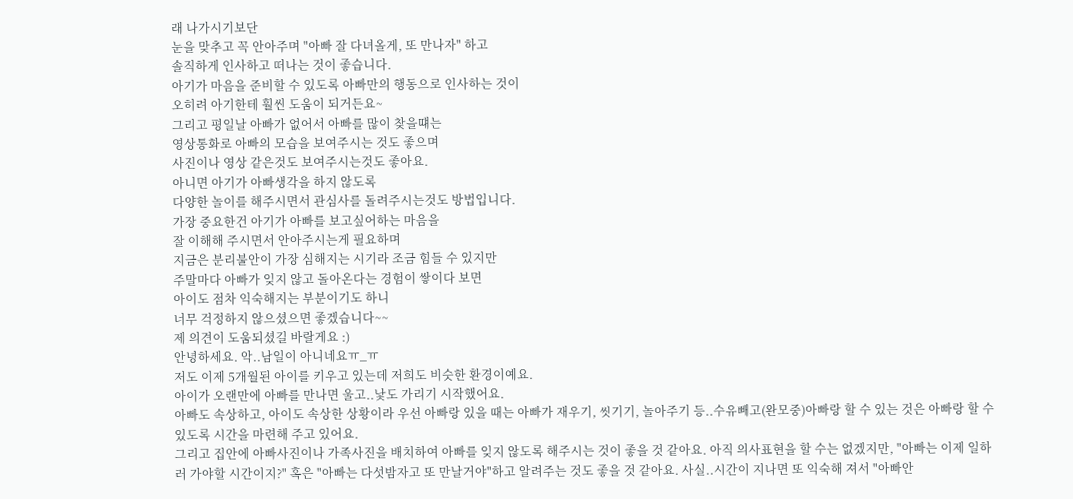래 나가시기보단
눈을 맞추고 꼭 안아주며 "아빠 잘 다녀올게, 또 만나자" 하고
솔직하게 인사하고 떠나는 것이 좋습니다.
아기가 마음을 준비할 수 있도록 아빠만의 행동으로 인사하는 것이
오히려 아기한테 훨씬 도움이 되거든요~
그리고 평일날 아빠가 없어서 아빠를 많이 찾을떄는
영상통화로 아빠의 모습을 보여주시는 것도 좋으며
사진이나 영상 같은것도 보여주시는것도 좋아요.
아니면 아기가 아빠생각을 하지 않도록
다양한 놀이를 해주시면서 관심사를 돌려주시는것도 방법입니다.
가장 중요한건 아기가 아빠를 보고싶어하는 마음을
잘 이해해 주시면서 안아주시는게 필요하며
지금은 분리불안이 가장 심해지는 시기라 조금 힘들 수 있지만
주말마다 아빠가 잊지 않고 돌아온다는 경험이 쌓이다 보면
아이도 점차 익숙해지는 부분이기도 하니
너무 걱정하지 않으셨으면 좋겠습니다~~
제 의견이 도움되셨길 바랄게요 :)
안녕하세요. 악..남일이 아니네요ㅠ_ㅠ
저도 이제 5개월된 아이를 키우고 있는데 저희도 비슷한 환경이예요.
아이가 오랜만에 아빠를 만나면 울고..낯도 가리기 시작했어요.
아빠도 속상하고, 아이도 속상한 상황이라 우선 아빠랑 있을 때는 아빠가 재우기, 씻기기, 놀아주기 등..수유빼고(완모중)아빠랑 할 수 있는 것은 아빠랑 할 수 있도록 시간을 마련해 주고 있어요.
그리고 집안에 아빠사진이나 가족사진을 배치하여 아빠를 잊지 않도록 해주시는 것이 좋을 것 같아요. 아직 의사표현을 할 수는 없겠지만, "아빠는 이제 일하러 가야할 시간이지?" 혹은 "아빠는 다섯밤자고 또 만날거야"하고 알려주는 것도 좋을 것 같아요. 사실..시간이 지나면 또 익숙해 져서 "아빠안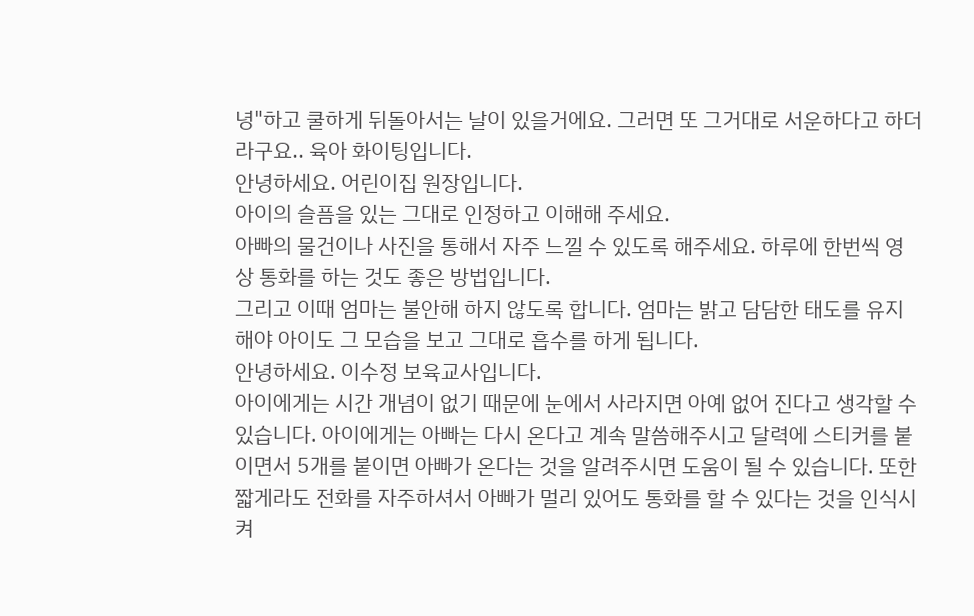녕"하고 쿨하게 뒤돌아서는 날이 있을거에요. 그러면 또 그거대로 서운하다고 하더라구요.. 육아 화이팅입니다.
안녕하세요. 어린이집 원장입니다.
아이의 슬픔을 있는 그대로 인정하고 이해해 주세요.
아빠의 물건이나 사진을 통해서 자주 느낄 수 있도록 해주세요. 하루에 한번씩 영상 통화를 하는 것도 좋은 방법입니다.
그리고 이때 엄마는 불안해 하지 않도록 합니다. 엄마는 밝고 담담한 태도를 유지해야 아이도 그 모습을 보고 그대로 흡수를 하게 됩니다.
안녕하세요. 이수정 보육교사입니다.
아이에게는 시간 개념이 없기 때문에 눈에서 사라지면 아예 없어 진다고 생각할 수 있습니다. 아이에게는 아빠는 다시 온다고 계속 말씀해주시고 달력에 스티커를 붙이면서 5개를 붙이면 아빠가 온다는 것을 알려주시면 도움이 될 수 있습니다. 또한 짧게라도 전화를 자주하셔서 아빠가 멀리 있어도 통화를 할 수 있다는 것을 인식시켜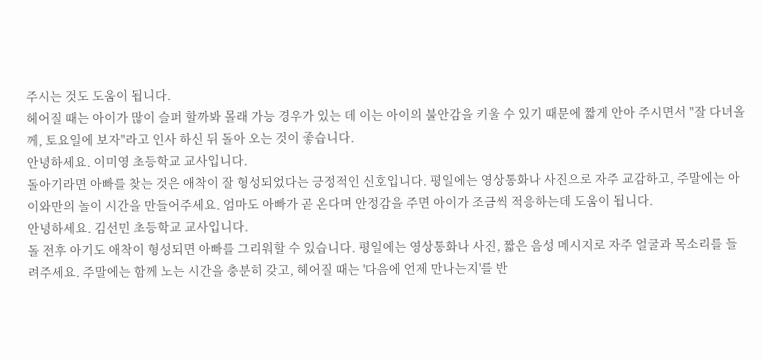주시는 것도 도움이 됩니다.
헤어질 때는 아이가 많이 슬퍼 할까봐 몰래 가능 경우가 있는 데 이는 아이의 불안감을 키울 수 있기 때문에 짧게 안아 주시면서 "잘 다녀올께, 토요일에 보자"라고 인사 하신 뒤 돌아 오는 것이 좋습니다.
안녕하세요. 이미영 초등학교 교사입니다.
돌아기라면 아빠를 찾는 것은 애착이 잘 형성되었다는 긍정적인 신호입니다. 평일에는 영상통화나 사진으로 자주 교감하고, 주말에는 아이와만의 놀이 시간을 만들어주세요. 엄마도 아빠가 곧 온다며 안정감을 주면 아이가 조금씩 적응하는데 도움이 됩니다.
안녕하세요. 김선민 초등학교 교사입니다.
돌 전후 아기도 애착이 형성되면 아빠를 그리워할 수 있습니다. 평일에는 영상통화나 사진, 짧은 음성 메시지로 자주 얼굴과 목소리를 들려주세요. 주말에는 함께 노는 시간을 충분히 갖고, 헤어질 때는 '다음에 언제 만나는지'를 반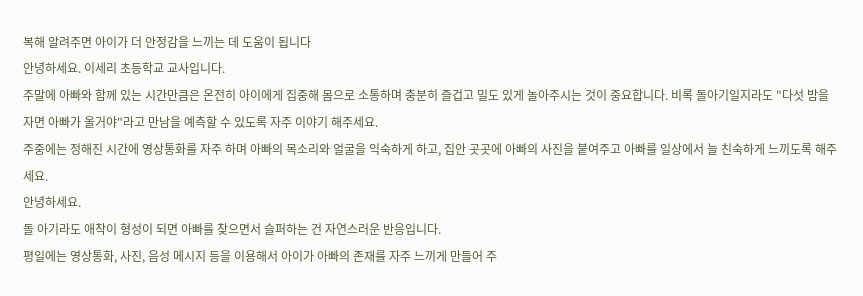복해 알려주면 아이가 더 안정감을 느끼는 데 도움이 됩니다
안녕하세요. 이세리 초등학교 교사입니다.
주말에 아빠와 함께 있는 시간만큼은 온전히 아이에게 집중해 몸으로 소통하며 충분히 즐겁고 밀도 있게 놀아주시는 것이 중요합니다. 비록 돌아기일지라도 "다섯 밤을 자면 아빠가 올거야"라고 만남을 예측할 수 있도록 자주 이야기 해주세요.
주중에는 정해진 시간에 영상통화를 자주 하며 아빠의 목소리와 얼굴을 익숙하게 하고, 집안 곳곳에 아빠의 사진을 붙여주고 아빠를 일상에서 늘 친숙하게 느끼도록 해주세요.
안녕하세요.
돌 아기라도 애착이 형성이 되면 아빠를 찾으면서 슬퍼하는 건 자연스러운 반응입니다.
평일에는 영상통화, 사진, 음성 메시지 등을 이용해서 아이가 아빠의 존재를 자주 느끼게 만들어 주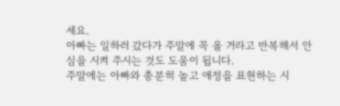세요.
아빠는 일하러 갔다가 주말에 꼭 올 거라고 반복해서 안심을 시켜 주시는 것도 도움이 됩니다.
주말에는 아빠와 충분히 놀고 애정을 표현하는 시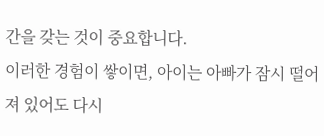간을 갖는 것이 중요합니다.
이러한 경험이 쌓이면, 아이는 아빠가 잠시 떨어져 있어도 다시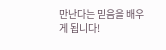만난다는 믿음을 배우게 됩니다!